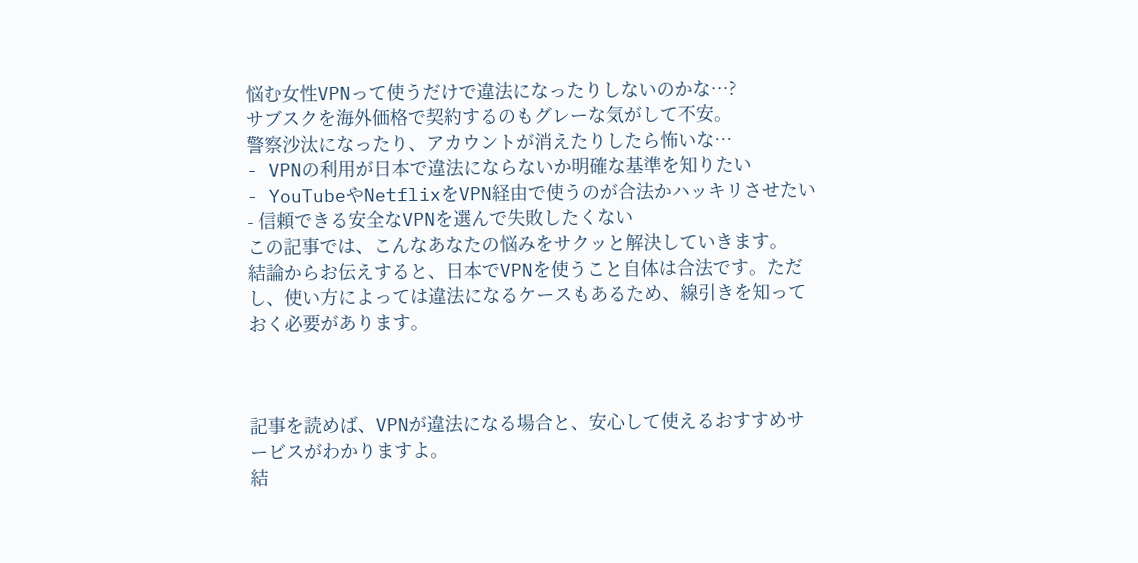悩む女性VPNって使うだけで違法になったりしないのかな…?
サブスクを海外価格で契約するのもグレーな気がして不安。
警察沙汰になったり、アカウントが消えたりしたら怖いな…
- VPNの利用が日本で違法にならないか明確な基準を知りたい
- YouTubeやNetflixをVPN経由で使うのが合法かハッキリさせたい
- 信頼できる安全なVPNを選んで失敗したくない
この記事では、こんなあなたの悩みをサクッと解決していきます。
結論からお伝えすると、日本でVPNを使うこと自体は合法です。ただし、使い方によっては違法になるケースもあるため、線引きを知っておく必要があります。



記事を読めば、VPNが違法になる場合と、安心して使えるおすすめサービスがわかりますよ。
結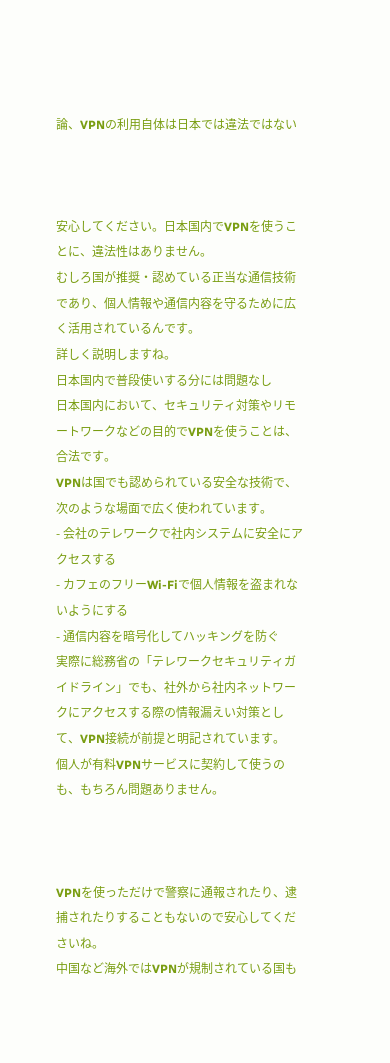論、VPNの利用自体は日本では違法ではない



安心してください。日本国内でVPNを使うことに、違法性はありません。
むしろ国が推奨・認めている正当な通信技術であり、個人情報や通信内容を守るために広く活用されているんです。
詳しく説明しますね。
日本国内で普段使いする分には問題なし
日本国内において、セキュリティ対策やリモートワークなどの目的でVPNを使うことは、合法です。
VPNは国でも認められている安全な技術で、次のような場面で広く使われています。
- 会社のテレワークで社内システムに安全にアクセスする
- カフェのフリーWi-Fiで個人情報を盗まれないようにする
- 通信内容を暗号化してハッキングを防ぐ
実際に総務省の「テレワークセキュリティガイドライン」でも、社外から社内ネットワークにアクセスする際の情報漏えい対策として、VPN接続が前提と明記されています。
個人が有料VPNサービスに契約して使うのも、もちろん問題ありません。



VPNを使っただけで警察に通報されたり、逮捕されたりすることもないので安心してくださいね。
中国など海外ではVPNが規制されている国も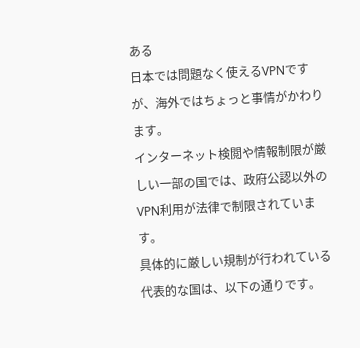ある
日本では問題なく使えるVPNですが、海外ではちょっと事情がかわります。
インターネット検閲や情報制限が厳しい一部の国では、政府公認以外のVPN利用が法律で制限されています。
具体的に厳しい規制が行われている代表的な国は、以下の通りです。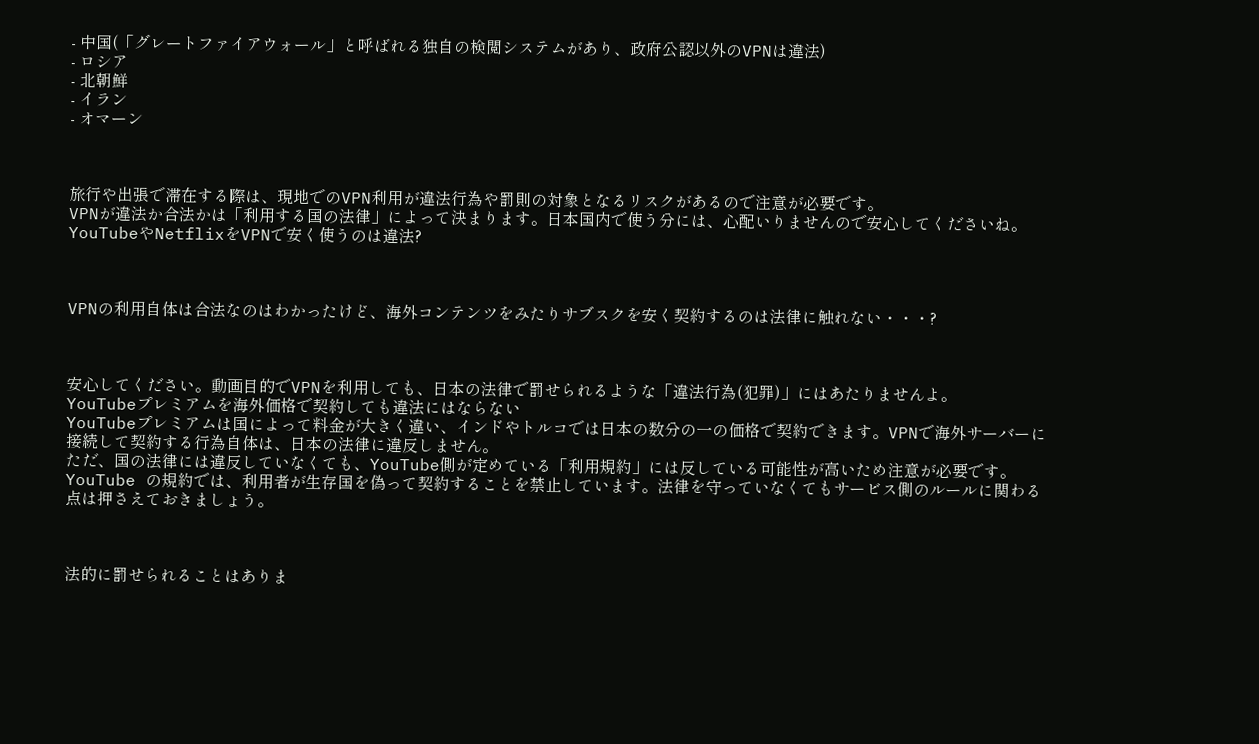- 中国(「グレートファイアウォール」と呼ばれる独自の検閲システムがあり、政府公認以外のVPNは違法)
- ロシア
- 北朝鮮
- イラン
- オマーン



旅行や出張で滞在する際は、現地でのVPN利用が違法行為や罰則の対象となるリスクがあるので注意が必要です。
VPNが違法か合法かは「利用する国の法律」によって決まります。日本国内で使う分には、心配いりませんので安心してくださいね。
YouTubeやNetflixをVPNで安く使うのは違法?



VPNの利用自体は合法なのはわかったけど、海外コンテンツをみたりサブスクを安く契約するのは法律に触れない・・・?



安心してください。動画目的でVPNを利用しても、日本の法律で罰せられるような「違法行為(犯罪)」にはあたりませんよ。
YouTubeプレミアムを海外価格で契約しても違法にはならない
YouTubeプレミアムは国によって料金が大きく違い、インドやトルコでは日本の数分の一の価格で契約できます。VPNで海外サーバーに接続して契約する行為自体は、日本の法律に違反しません。
ただ、国の法律には違反していなくても、YouTube側が定めている「利用規約」には反している可能性が高いため注意が必要です。
YouTube の規約では、利用者が生存国を偽って契約することを禁止しています。法律を守っていなくてもサービス側のルールに関わる点は押さえておきましょう。



法的に罰せられることはありま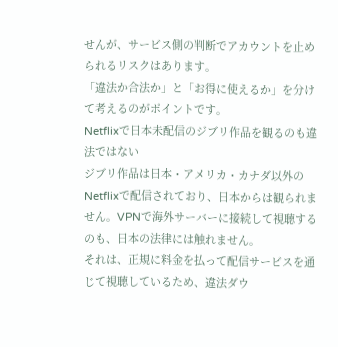せんが、サービス側の判断でアカウントを止められるリスクはあります。
「違法か合法か」と「お得に使えるか」を分けて考えるのがポイントです。
Netflixで日本未配信のジブリ作品を観るのも違法ではない
ジブリ作品は日本・アメリカ・カナダ以外のNetflixで配信されており、日本からは観られません。VPNで海外サーバーに接続して視聴するのも、日本の法律には触れません。
それは、正規に料金を払って配信サービスを通じて視聴しているため、違法ダウ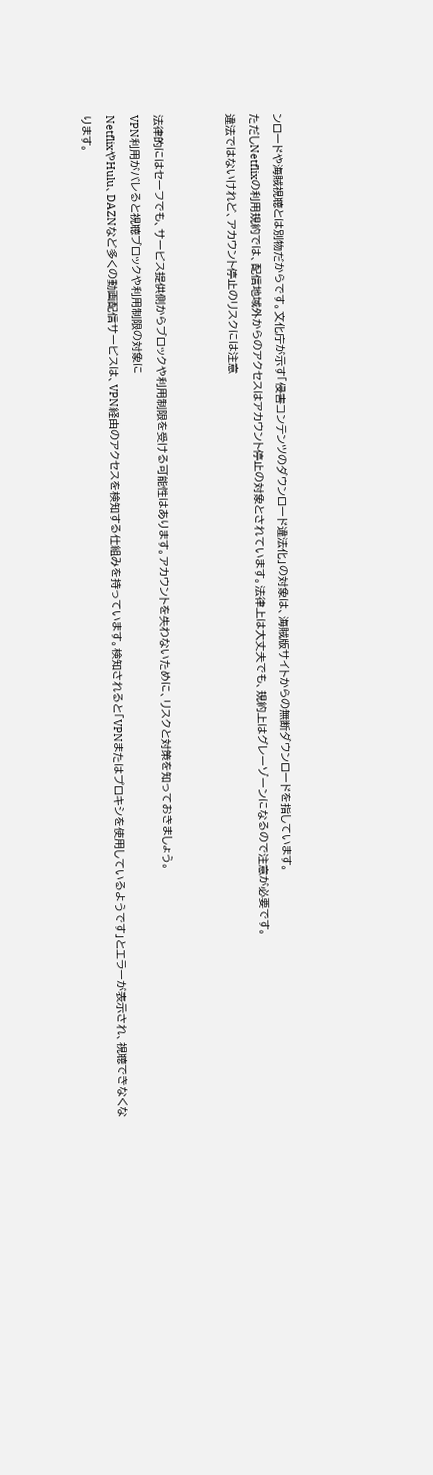ンロードや海賊視聴とは別物だからです。文化庁が示す「侵害コンテンツのダウンロード違法化」の対象は、海賊版サイトからの無断ダウンロードを指しています。
ただしNetflixの利用規約では、配信地域外からのアクセスはアカウント停止の対象とされています。法律上は大丈夫でも、規約上はグレーゾーンになるので注意が必要です。
違法ではないけれど、アカウント停止のリスクには注意


法律的にはセーフでも、サービス提供側からブロックや利用制限を受ける可能性はあります。アカウントを失わないために、リスクと対策を知っておきましょう。
VPN利用がバレると視聴ブロックや利用制限の対象に
NetflixやHulu、DAZNなど多くの動画配信サービスは、VPN経由のアクセスを検知する仕組みを持っています。検知されると「VPNまたはプロキシを使用しているようです」とエラーが表示され、視聴できなくなります。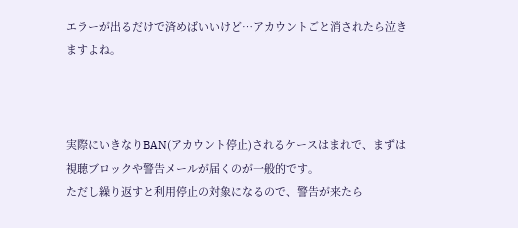エラーが出るだけで済めばいいけど…アカウントごと消されたら泣きますよね。



実際にいきなりBAN(アカウント停止)されるケースはまれで、まずは視聴ブロックや警告メールが届くのが一般的です。
ただし繰り返すと利用停止の対象になるので、警告が来たら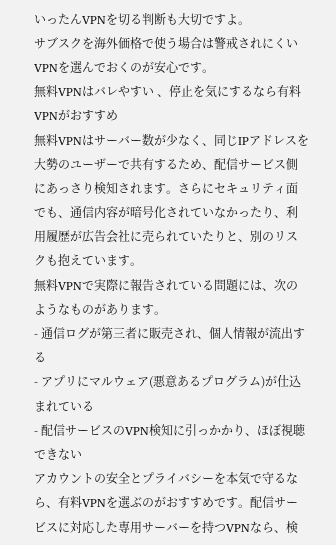いったんVPNを切る判断も大切ですよ。
サブスクを海外価格で使う場合は警戒されにくいVPNを選んでおくのが安心です。
無料VPNはバレやすい 、停止を気にするなら有料VPNがおすすめ
無料VPNはサーバー数が少なく、同じIPアドレスを大勢のユーザーで共有するため、配信サービス側にあっさり検知されます。さらにセキュリティ面でも、通信内容が暗号化されていなかったり、利用履歴が広告会社に売られていたりと、別のリスクも抱えています。
無料VPNで実際に報告されている問題には、次のようなものがあります。
- 通信ログが第三者に販売され、個人情報が流出する
- アプリにマルウェア(悪意あるプログラム)が仕込まれている
- 配信サービスのVPN検知に引っかかり、ほぼ視聴できない
アカウントの安全とプライバシーを本気で守るなら、有料VPNを選ぶのがおすすめです。配信サービスに対応した専用サーバーを持つVPNなら、検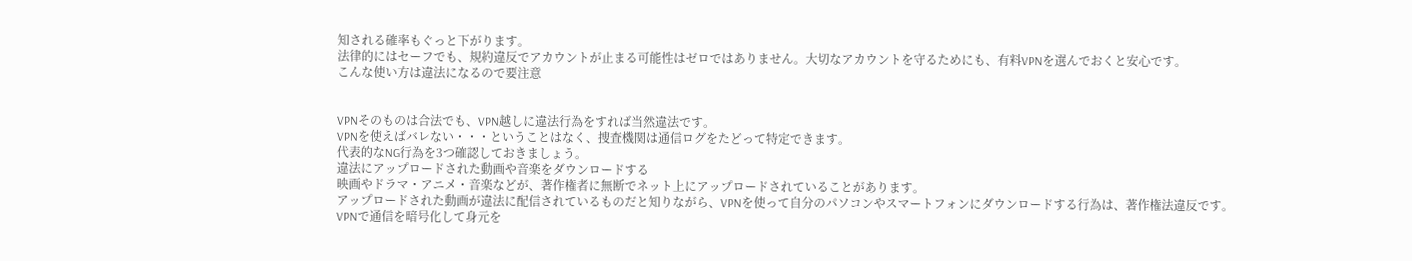知される確率もぐっと下がります。
法律的にはセーフでも、規約違反でアカウントが止まる可能性はゼロではありません。大切なアカウントを守るためにも、有料VPNを選んでおくと安心です。
こんな使い方は違法になるので要注意


VPNそのものは合法でも、VPN越しに違法行為をすれば当然違法です。
VPNを使えばバレない・・・ということはなく、捜査機関は通信ログをたどって特定できます。
代表的なNG行為を3つ確認しておきましょう。
違法にアップロードされた動画や音楽をダウンロードする
映画やドラマ・アニメ・音楽などが、著作権者に無断でネット上にアップロードされていることがあります。
アップロードされた動画が違法に配信されているものだと知りながら、VPNを使って自分のパソコンやスマートフォンにダウンロードする行為は、著作権法違反です。
VPNで通信を暗号化して身元を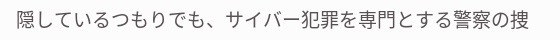隠しているつもりでも、サイバー犯罪を専門とする警察の捜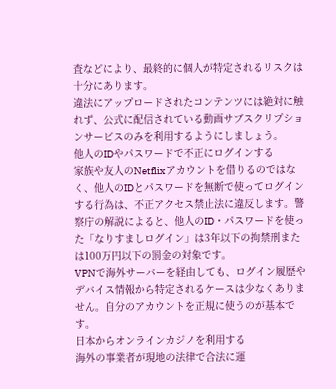査などにより、最終的に個人が特定されるリスクは十分にあります。
違法にアップロードされたコンテンツには絶対に触れず、公式に配信されている動画サブスクリプションサービスのみを利用するようにしましょう。
他人のIDやパスワードで不正にログインする
家族や友人のNetflixアカウントを借りるのではなく、他人のIDとパスワードを無断で使ってログインする行為は、不正アクセス禁止法に違反します。警察庁の解説によると、他人のID・パスワードを使った「なりすましログイン」は3年以下の拘禁刑または100万円以下の罰金の対象です。
VPNで海外サーバーを経由しても、ログイン履歴やデバイス情報から特定されるケースは少なくありません。自分のアカウントを正規に使うのが基本です。
日本からオンラインカジノを利用する
海外の事業者が現地の法律で合法に運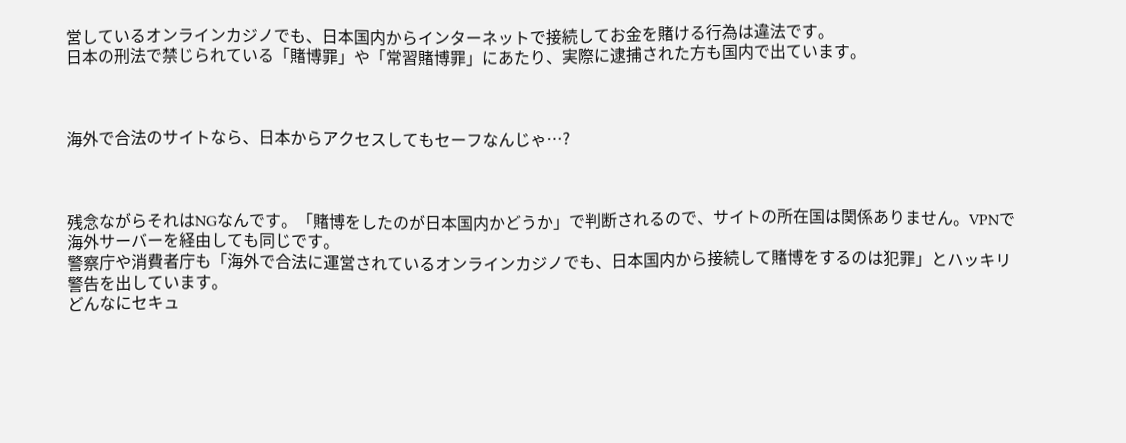営しているオンラインカジノでも、日本国内からインターネットで接続してお金を賭ける行為は違法です。
日本の刑法で禁じられている「賭博罪」や「常習賭博罪」にあたり、実際に逮捕された方も国内で出ています。



海外で合法のサイトなら、日本からアクセスしてもセーフなんじゃ…?



残念ながらそれはNGなんです。「賭博をしたのが日本国内かどうか」で判断されるので、サイトの所在国は関係ありません。VPNで海外サーバーを経由しても同じです。
警察庁や消費者庁も「海外で合法に運営されているオンラインカジノでも、日本国内から接続して賭博をするのは犯罪」とハッキリ警告を出しています。
どんなにセキュ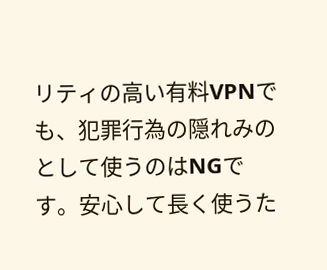リティの高い有料VPNでも、犯罪行為の隠れみのとして使うのはNGです。安心して長く使うた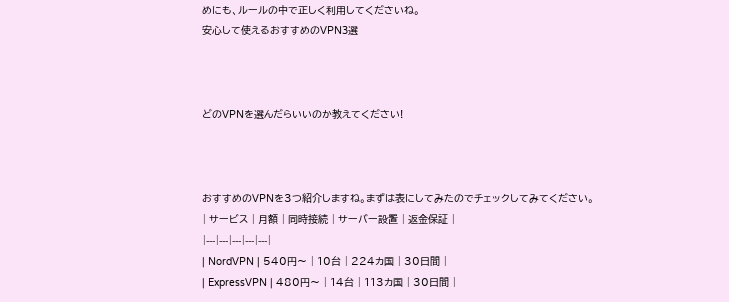めにも、ルールの中で正しく利用してくださいね。
安心して使えるおすすめのVPN3選



どのVPNを選んだらいいのか教えてください!



おすすめのVPNを3つ紹介しますね。まずは表にしてみたのでチェックしてみてください。
| サービス | 月額 | 同時接続 | サーバー設置 | 返金保証 |
|---|---|---|---|---|
| NordVPN | 540円〜 | 10台 | 224カ国 | 30日間 |
| ExpressVPN | 480円〜 | 14台 | 113カ国 | 30日間 |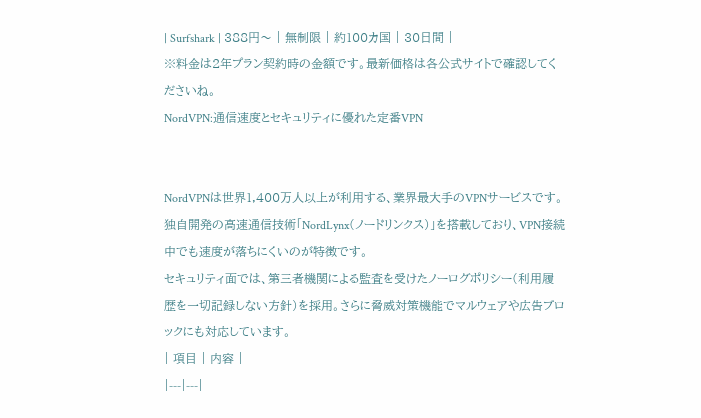| Surfshark | 388円〜 | 無制限 | 約100カ国 | 30日間 |
※料金は2年プラン契約時の金額です。最新価格は各公式サイトで確認してくださいね。
NordVPN:通信速度とセキュリティに優れた定番VPN


NordVPNは世界1,400万人以上が利用する、業界最大手のVPNサービスです。独自開発の高速通信技術「NordLynx(ノードリンクス)」を搭載しており、VPN接続中でも速度が落ちにくいのが特徴です。
セキュリティ面では、第三者機関による監査を受けたノーログポリシー(利用履歴を一切記録しない方針)を採用。さらに脅威対策機能でマルウェアや広告ブロックにも対応しています。
| 項目 | 内容 |
|---|---|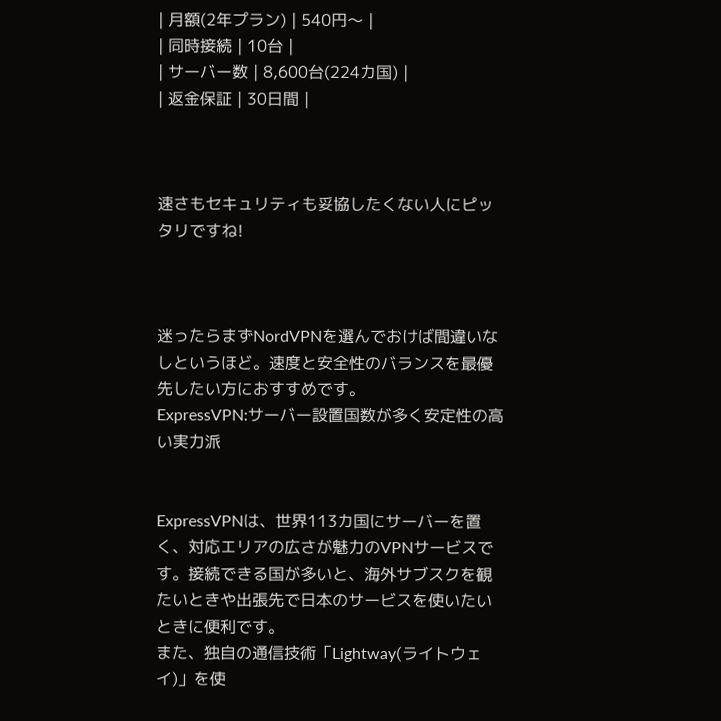| 月額(2年プラン) | 540円〜 |
| 同時接続 | 10台 |
| サーバー数 | 8,600台(224カ国) |
| 返金保証 | 30日間 |



速さもセキュリティも妥協したくない人にピッタリですね!



迷ったらまずNordVPNを選んでおけば間違いなしというほど。速度と安全性のバランスを最優先したい方におすすめです。
ExpressVPN:サーバー設置国数が多く安定性の高い実力派


ExpressVPNは、世界113カ国にサーバーを置く、対応エリアの広さが魅力のVPNサービスです。接続できる国が多いと、海外サブスクを観たいときや出張先で日本のサービスを使いたいときに便利です。
また、独自の通信技術「Lightway(ライトウェイ)」を使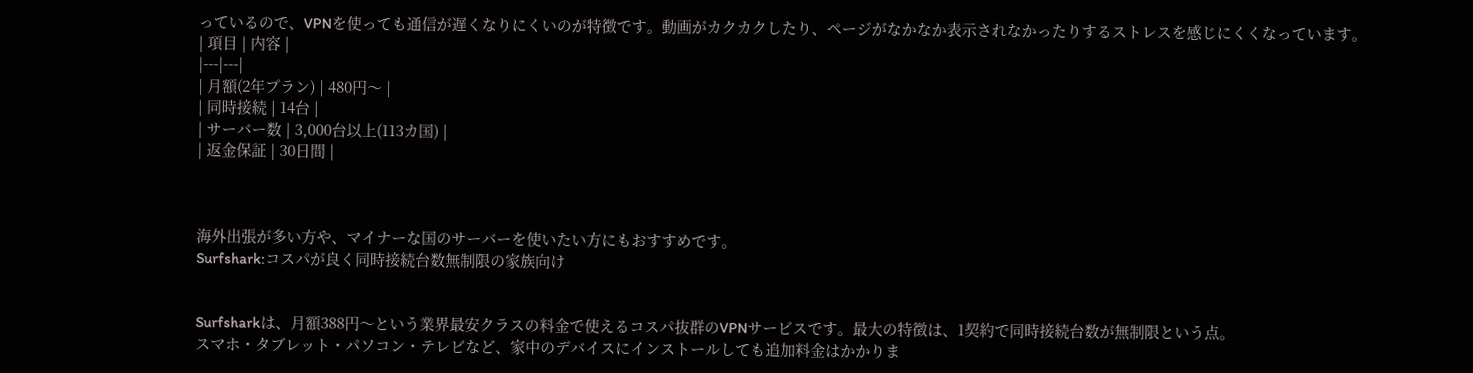っているので、VPNを使っても通信が遅くなりにくいのが特徴です。動画がカクカクしたり、ページがなかなか表示されなかったりするストレスを感じにくくなっています。
| 項目 | 内容 |
|---|---|
| 月額(2年プラン) | 480円〜 |
| 同時接続 | 14台 |
| サーバー数 | 3,000台以上(113カ国) |
| 返金保証 | 30日間 |



海外出張が多い方や、マイナーな国のサーバーを使いたい方にもおすすめです。
Surfshark:コスパが良く同時接続台数無制限の家族向け


Surfsharkは、月額388円〜という業界最安クラスの料金で使えるコスパ抜群のVPNサービスです。最大の特徴は、1契約で同時接続台数が無制限という点。
スマホ・タブレット・パソコン・テレビなど、家中のデバイスにインストールしても追加料金はかかりま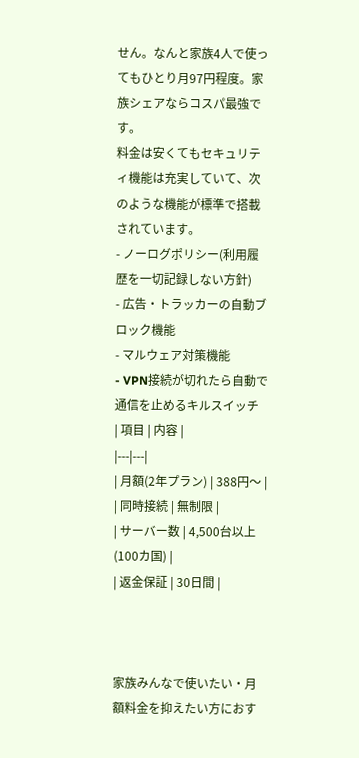せん。なんと家族4人で使ってもひとり月97円程度。家族シェアならコスパ最強です。
料金は安くてもセキュリティ機能は充実していて、次のような機能が標準で搭載されています。
- ノーログポリシー(利用履歴を一切記録しない方針)
- 広告・トラッカーの自動ブロック機能
- マルウェア対策機能
- VPN接続が切れたら自動で通信を止めるキルスイッチ
| 項目 | 内容 |
|---|---|
| 月額(2年プラン) | 388円〜 |
| 同時接続 | 無制限 |
| サーバー数 | 4,500台以上(100カ国) |
| 返金保証 | 30日間 |



家族みんなで使いたい・月額料金を抑えたい方におす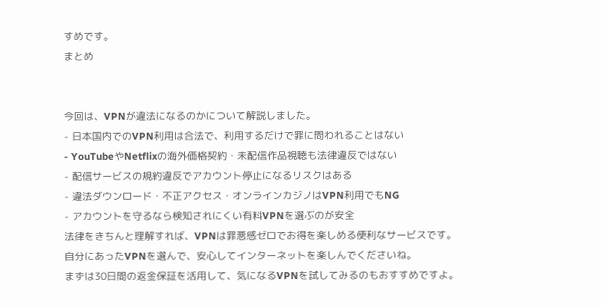すめです。
まとめ


今回は、VPNが違法になるのかについて解説しました。
- 日本国内でのVPN利用は合法で、利用するだけで罪に問われることはない
- YouTubeやNetflixの海外価格契約・未配信作品視聴も法律違反ではない
- 配信サービスの規約違反でアカウント停止になるリスクはある
- 違法ダウンロード・不正アクセス・オンラインカジノはVPN利用でもNG
- アカウントを守るなら検知されにくい有料VPNを選ぶのが安全
法律をきちんと理解すれば、VPNは罪悪感ゼロでお得を楽しめる便利なサービスです。
自分にあったVPNを選んで、安心してインターネットを楽しんでくださいね。
まずは30日間の返金保証を活用して、気になるVPNを試してみるのもおすすめですよ。